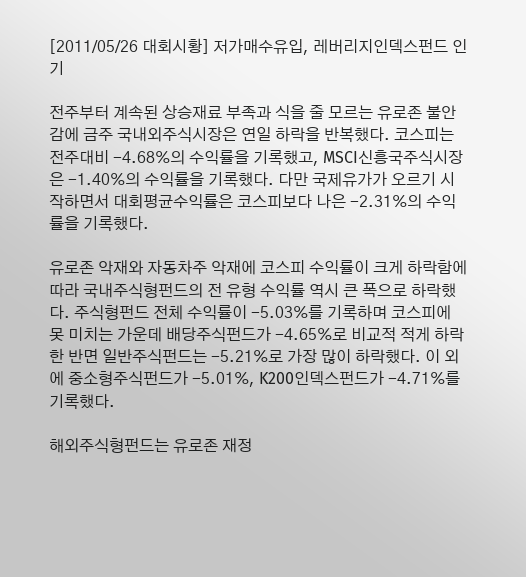[2011/05/26 대회시황] 저가매수유입, 레버리지인덱스펀드 인기

전주부터 계속된 상승재료 부족과 식을 줄 모르는 유로존 불안감에 금주 국내외주식시장은 연일 하락을 반복했다. 코스피는 전주대비 -4.68%의 수익률을 기록했고, MSCI신흥국주식시장은 -1.40%의 수익률을 기록했다. 다만 국제유가가 오르기 시작하면서 대회평균수익률은 코스피보다 나은 -2.31%의 수익률을 기록했다.

유로존 악재와 자동차주 악재에 코스피 수익률이 크게 하락함에 따라 국내주식형펀드의 전 유형 수익률 역시 큰 폭으로 하락했다. 주식형펀드 전체 수익률이 -5.03%를 기록하며 코스피에 못 미치는 가운데 배당주식펀드가 -4.65%로 비교적 적게 하락한 반면 일반주식펀드는 -5.21%로 가장 많이 하락했다. 이 외에 중소형주식펀드가 -5.01%, K200인덱스펀드가 -4.71%를 기록했다.

해외주식형펀드는 유로존 재정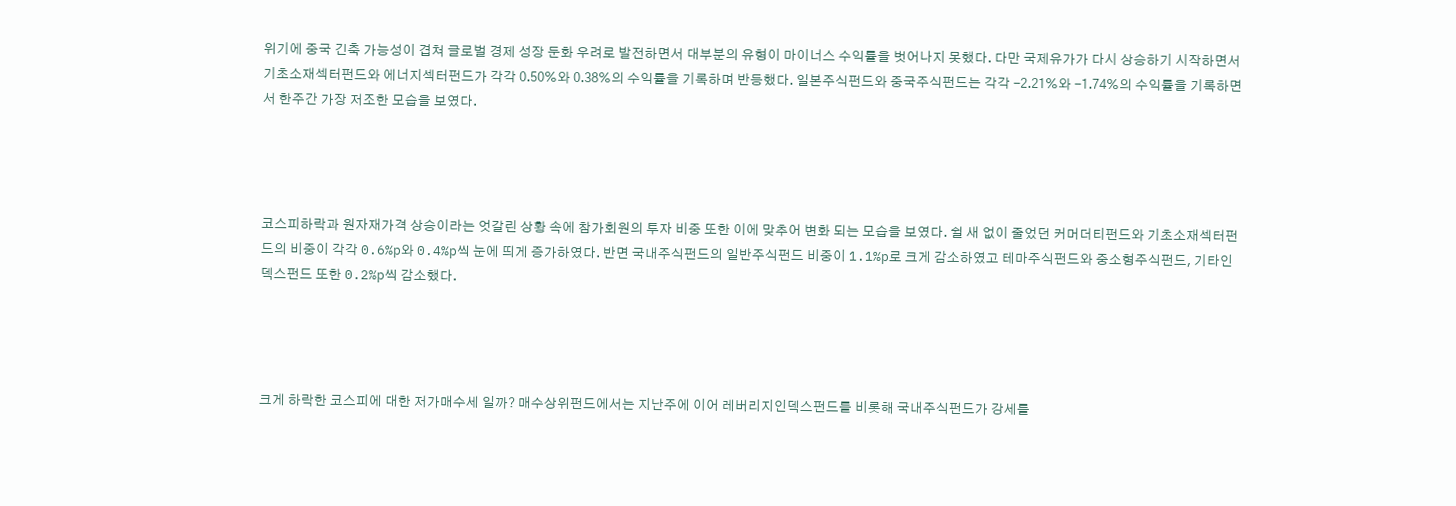위기에 중국 긴축 가능성이 겹쳐 글로벌 경제 성장 둔화 우려로 발전하면서 대부분의 유형이 마이너스 수익률을 벗어나지 못했다. 다만 국제유가가 다시 상승하기 시작하면서 기초소재섹터펀드와 에너지섹터펀드가 각각 0.50%와 0.38%의 수익률을 기록하며 반등했다. 일본주식펀드와 중국주식펀드는 각각 -2.21%와 -1.74%의 수익률을 기록하면서 한주간 가장 저조한 모습을 보였다.




코스피하락과 원자재가격 상승이라는 엇갈린 상황 속에 참가회원의 투자 비중 또한 이에 맞추어 변화 되는 모습을 보였다. 쉴 새 없이 줄었던 커머더티펀드와 기초소재섹터펀드의 비중이 각각 0.6%p와 0.4%p씩 눈에 띄게 증가하였다. 반면 국내주식펀드의 일반주식펀드 비중이 1.1%p로 크게 감소하였고 테마주식펀드와 중소형주식펀드, 기타인덱스펀드 또한 0.2%p씩 감소했다.




크게 하락한 코스피에 대한 저가매수세 일까? 매수상위펀드에서는 지난주에 이어 레버리지인덱스펀드를 비롯해 국내주식펀드가 강세를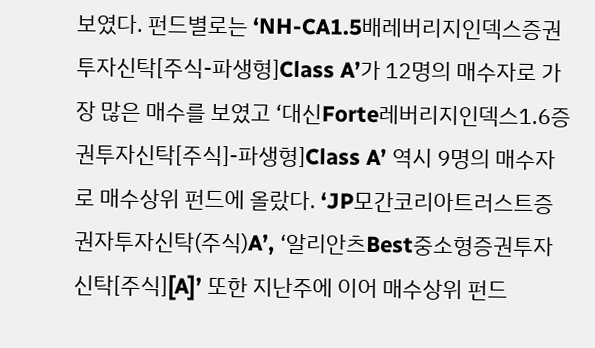보였다. 펀드별로는 ‘NH-CA1.5배레버리지인덱스증권투자신탁[주식-파생형]Class A’가 12명의 매수자로 가장 많은 매수를 보였고 ‘대신Forte레버리지인덱스1.6증권투자신탁[주식]-파생형]Class A’ 역시 9명의 매수자로 매수상위 펀드에 올랐다. ‘JP모간코리아트러스트증권자투자신탁(주식)A’, ‘알리안츠Best중소형증권투자신탁[주식][A]’ 또한 지난주에 이어 매수상위 펀드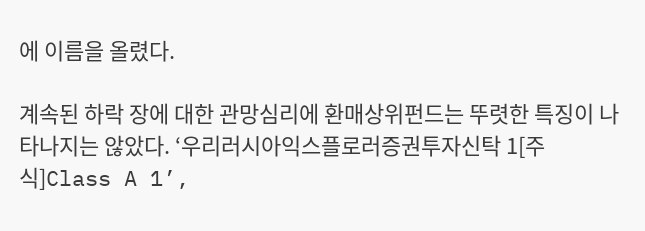에 이름을 올렸다.

계속된 하락 장에 대한 관망심리에 환매상위펀드는 뚜렷한 특징이 나타나지는 않았다. ‘우리러시아익스플로러증권투자신탁 1[주식]Class A 1’,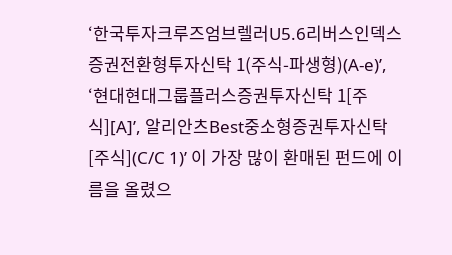‘한국투자크루즈엄브렐러U5.6리버스인덱스증권전환형투자신탁 1(주식-파생형)(A-e)’, ‘현대현대그룹플러스증권투자신탁 1[주식][A]’, 알리안츠Best중소형증권투자신탁[주식](C/C 1)’ 이 가장 많이 환매된 펀드에 이름을 올렸으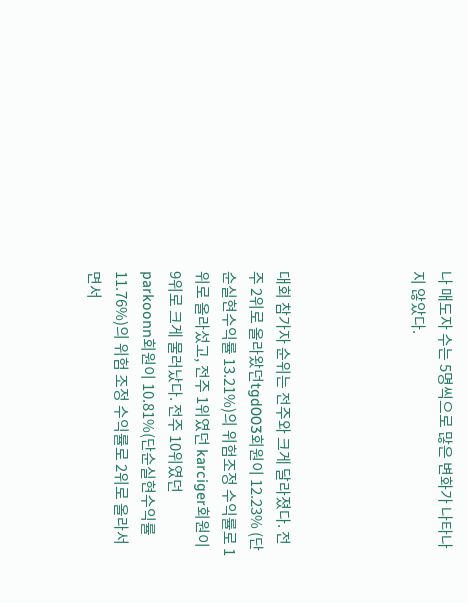나 매도자 수는 5명씩으로 많은 변화가 나타나지 않았다.




대회 참가자 순위는 전주와 크게 달라졌다. 전주 2위로 올라왔던tgd003회원이 12.23% (단순실현수익률 13.21%)의 위험조정 수익률로 1위로 올라섰고, 전주 1위였던 karciger회원이 9위로 크게 물러났다. 전주 10위였던 parkoonn회원이 10.81%(단순실현수익률 11.76%)의 위험 조정 수익률로 2위로 올라서면서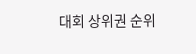대회 상위권 순위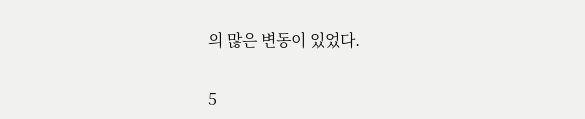의 많은 변동이 있었다.

5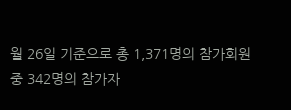월 26일 기준으로 총 1,371명의 참가회원 중 342명의 참가자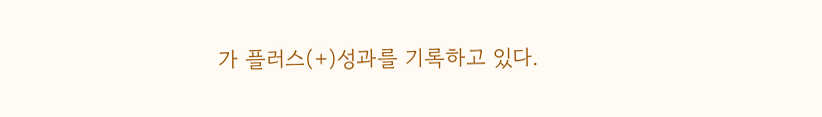가 플러스(+)성과를 기록하고 있다.